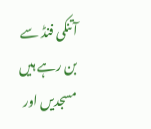آتنکی فنڈ سے بن رہے ہیں مسجدیں اور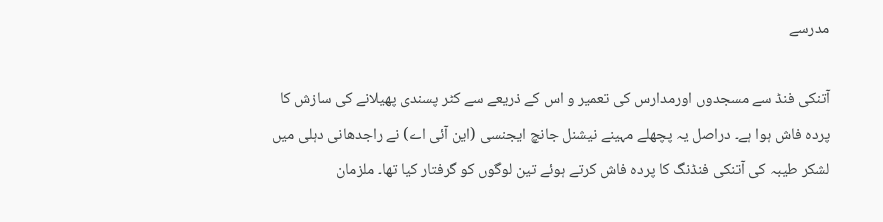مدرسے

آتنکی فنڈ سے مسجدوں اورمدارس کی تعمیر و اس کے ذریعے سے کٹر پسندی پھیلانے کی سازش کا پردہ فاش ہوا ہے۔ دراصل یہ پچھلے مہینے نیشنل جانچ ایجنسی (این آئی اے) نے راجدھانی دہلی میں لشکر طیبہ کی آتنکی فنڈنگ کا پردہ فاش کرتے ہوئے تین لوگوں کو گرفتار کیا تھا۔ ملزمان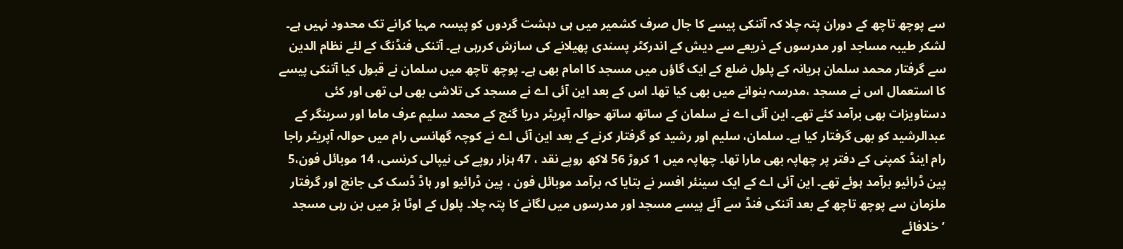سے پوچھ تاچھ کے دوران پتہ چلا کہ آتنکی پیسے کا جال صرف کشمیر میں ہی دہشت گردوں کو پیسہ مہیا کرانے تک محدود نہیں ہے۔ لشکر طیبہ مساجد اور مدرسوں کے ذریعے سے دیش کے اندرکٹر پسندی پھیلانے کی سازش کررہی ہے۔ آتنکی فنڈنگ کے لئے نظام الدین سے گرفتار محمد سلمان ہریانہ کے پلول ضلع کے ایک گاؤں میں مسجد کا امام بھی ہے۔ پوچھ تاچھ میں سلمان نے قبول کیا آتنکی پیسے کا استعمال اس نے مسجد ،مدرسہ بنوانے میں بھی کیا تھا۔ اس کے بعد این آئی اے نے مسجد کی تلاشی بھی لی تھی اور کئی دستاویزات بھی برآمد کئے تھے۔ این آئی اے نے سلمان کے ساتھ ساتھ حوالہ آپریٹر دریا گنج کے محمد سلیم عرف ماما اور سرینگر کے عبدالرشید کو بھی گرفتار کیا ہے۔ سلمان، سلیم اور رشید کو گرفتار کرنے کے بعد این آئی اے نے کوچہ گھانسی رام میں حوالہ آپریٹر راجا رام اینڈ کمپنی کے دفتر پر چھاپہ بھی مارا تھا۔ چھاپہ میں 1 کروڑ 56 لاکھ روپے نقد ، 47 ہزار روپے کی نیپالی کرنسی، 14 موبائل فون،5 پین ڈرائیو برآمد ہوئے تھے۔ این آئی اے کے ایک سینئر افسر نے بتایا کہ برآمد موبائل فون ، پین ڈرائیو اور ہاڈ ڈسک کی جانچ اور گرفتار ملزمان سے پوچھ تاچھ کے بعد آتنکی فنڈ سے آئے پیسے مسجد اور مدرسوں میں لگانے کا پتہ چلا۔ پلول کے اوٹا بڑ میں بن رہی مسجد ’خلافائے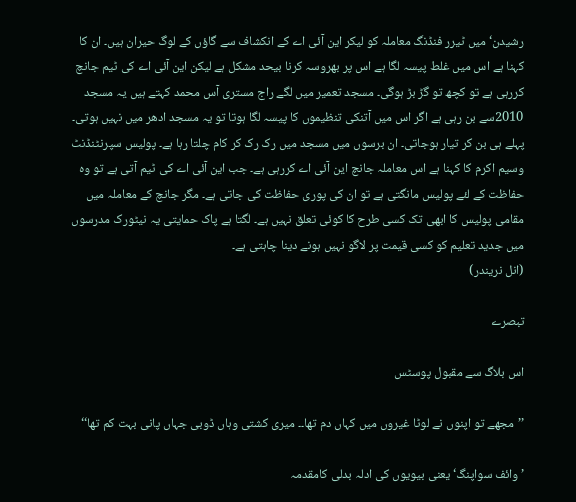رشیدن‘ میں ٹیرر فنڈنگ معاملہ کو لیکر این آئی اے کے انکشاف سے گاؤں کے لوگ حیران ہیں۔ ان کا کہنا ہے اس میں غلط پیسہ لگا ہے اس پر بھروسہ کرنا بیحد مشکل ہے لیکن این آئی اے کی ٹیم جانچ کررہی ہے تو کچھ تو گڑ بڑ ہوگی۔ مسجد تعمیر میں لگے راج مستری آس محمد کہتے ہیں یہ مسجد 2010سے بن رہی ہے اگر اس میں آتنکی تنظیموں کا پیسہ لگا ہوتا تو یہ مسجد ادھر میں نہیں ہوتی۔ پہلے ہی بن کر تیار ہوجاتی۔ ان برسوں میں مسجد میں رک رک کر کام چلتا رہا ہے۔ پولیس سپرنٹنڈنٹ وسیم اکرم کا کہنا ہے اس معاملہ جانچ این آئی اے کررہی ہے۔ جب این آئی اے کی ٹیم آتی ہے تو وہ حفاظت کے لئے پولیس مانگتی ہے تو ان کی پوری حفاظت کی جاتی ہے۔ مگر جانچ کے معاملہ میں مقامی پولیس کا ابھی تک کسی طرح کا کوئی تعلق نہیں ہے۔ لگتا ہے پاک حمایتی یہ نیٹورک مدرسوں میں جدید تعلیم کو کسی قیمت پر لاگو نہیں ہونے دینا چاہتی ہے۔
(انل نریندر)

تبصرے

اس بلاگ سے مقبول پوسٹس

’’مجھے تو اپنوں نے لوٹا غیروں میں کہاں دم تھا۔۔ میری کشتی وہاں ڈوبی جہاں پانی بہت کم تھا‘‘

’وائف سواپنگ‘ یعنی بیویوں کی ادلہ بدلی کامقدمہ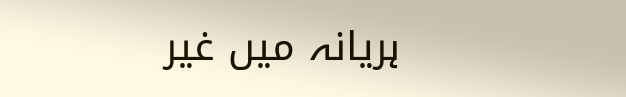ہریانہ میں غیر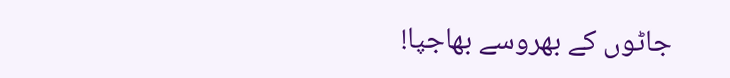جاٹوں کے بھروسے بھاجپا!